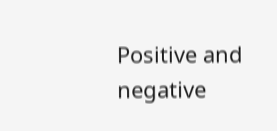Positive and negative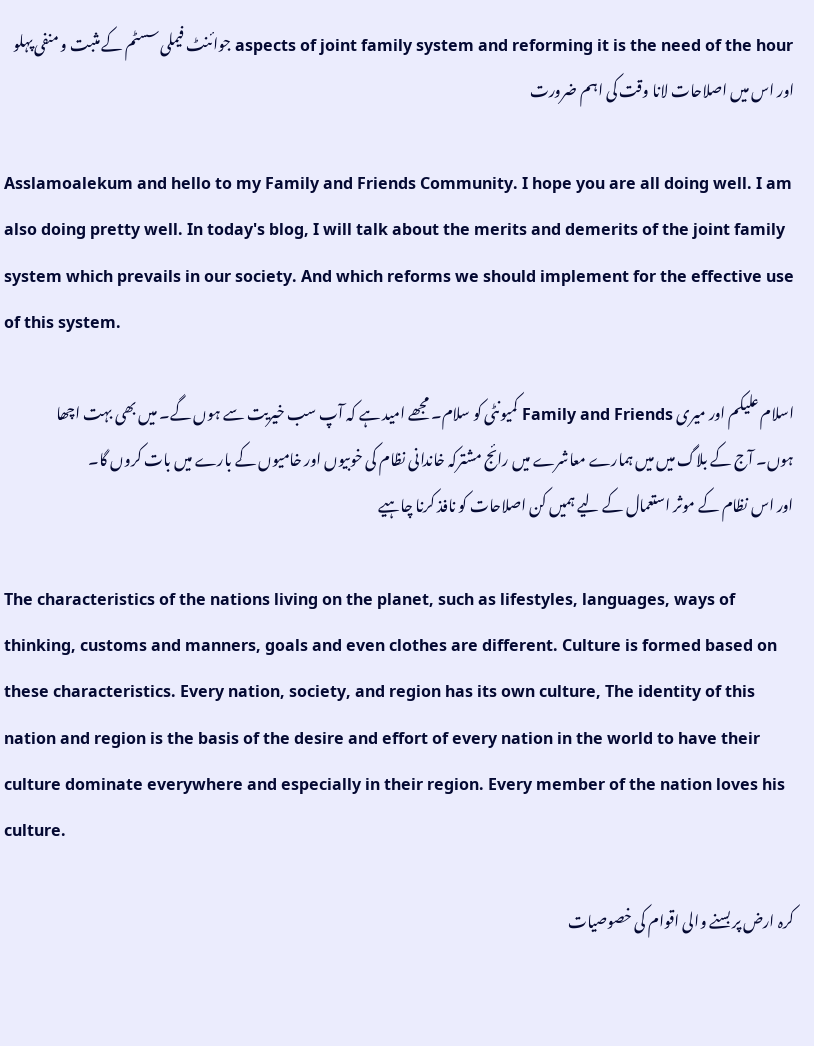aspects of joint family system and reforming it is the need of the hour جوائنٹ فیملی سسٹم کے مثبت و منفی پہلو اور اس میں اصلاحات لانا وقت کی اہم ضرورت

Asslamoalekum and hello to my Family and Friends Community. I hope you are all doing well. I am also doing pretty well. In today's blog, I will talk about the merits and demerits of the joint family system which prevails in our society. And which reforms we should implement for the effective use of this system.

اسلام علیکم اور میری Family and Friends کمیونٹی کو سلام۔ مجھے امید ہے کہ آپ سب خیریت سے ہوں گے۔ میں بھی بہت اچھا ہوں۔ آج کے بلاگ میں میں ہمارے معاشرے میں رائج مشترکہ خاندانی نظام کی خوبیوں اور خامیوں کے بارے میں بات کروں گا۔
اور اس نظام کے موثر استعمال کے لیے ہمیں کن اصلاحات کو نافذ کرنا چاہیے

The characteristics of the nations living on the planet, such as lifestyles, languages, ways of thinking, customs and manners, goals and even clothes are different. Culture is formed based on these characteristics. Every nation, society, and region has its own culture, The identity of this nation and region is the basis of the desire and effort of every nation in the world to have their culture dominate everywhere and especially in their region. Every member of the nation loves his culture.

کرہ ارض پر بسنے والی اقوام کی خصوصیات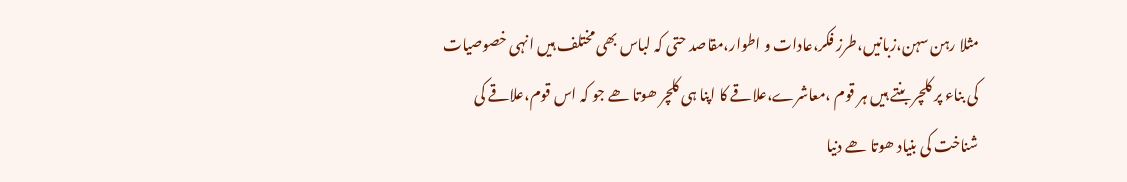مثلا رہن سہن،زبانیں،طرز فکر،عادات و اطوار،مقاصد حتی کہ لباس بھی مختلف ہیں انہی خصوصیات کی بناء پر کلچر بنتے ہیں ہر قوم ،معاشرے،علاقے کا اپنا ہی کلچر ھوتا ھے جو کہ اس قوم،علاقے کی شناخت کی بنیاد ھوتا ھے دنیا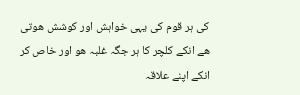کی ہر قوم کی یہی خواہش اور کوشش ھوتی ھے انکے کلچر کا ہر جگہ غلبہ ھو اور خاص کر انکے اپنے علاقہ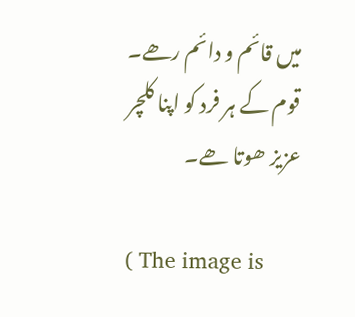میں قائم و دائم رھے۔ قوم کے ہر فرد کو اپنا کلچر عزیز ھوتا ھے۔

( The image is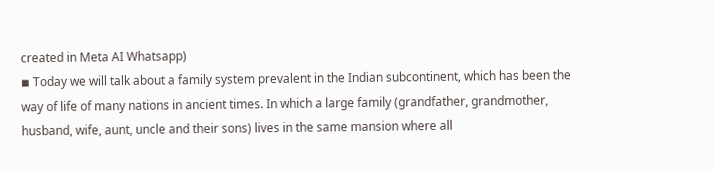created in Meta AI Whatsapp)
◾ Today we will talk about a family system prevalent in the Indian subcontinent, which has been the way of life of many nations in ancient times. In which a large family (grandfather, grandmother, husband, wife, aunt, uncle and their sons) lives in the same mansion where all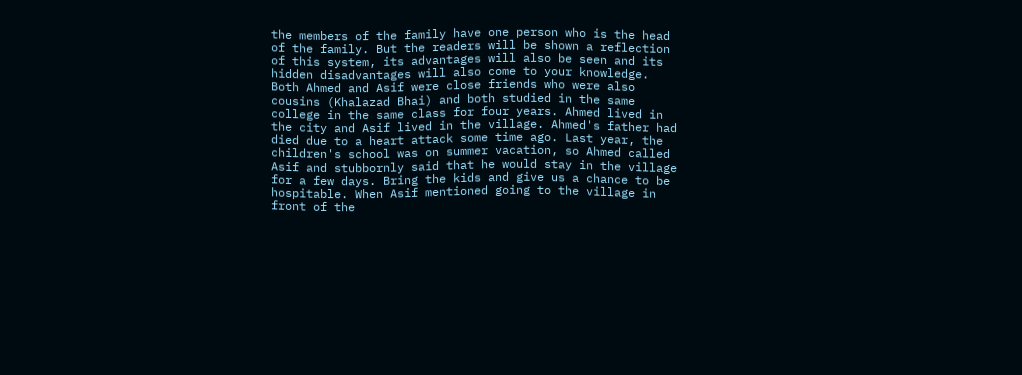the members of the family have one person who is the head of the family. But the readers will be shown a reflection of this system, its advantages will also be seen and its hidden disadvantages will also come to your knowledge.
Both Ahmed and Asif were close friends who were also cousins (Khalazad Bhai) and both studied in the same college in the same class for four years. Ahmed lived in the city and Asif lived in the village. Ahmed's father had died due to a heart attack some time ago. Last year, the children's school was on summer vacation, so Ahmed called Asif and stubbornly said that he would stay in the village for a few days. Bring the kids and give us a chance to be hospitable. When Asif mentioned going to the village in front of the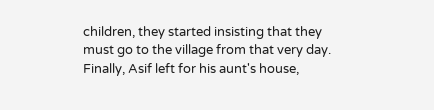children, they started insisting that they must go to the village from that very day. Finally, Asif left for his aunt's house,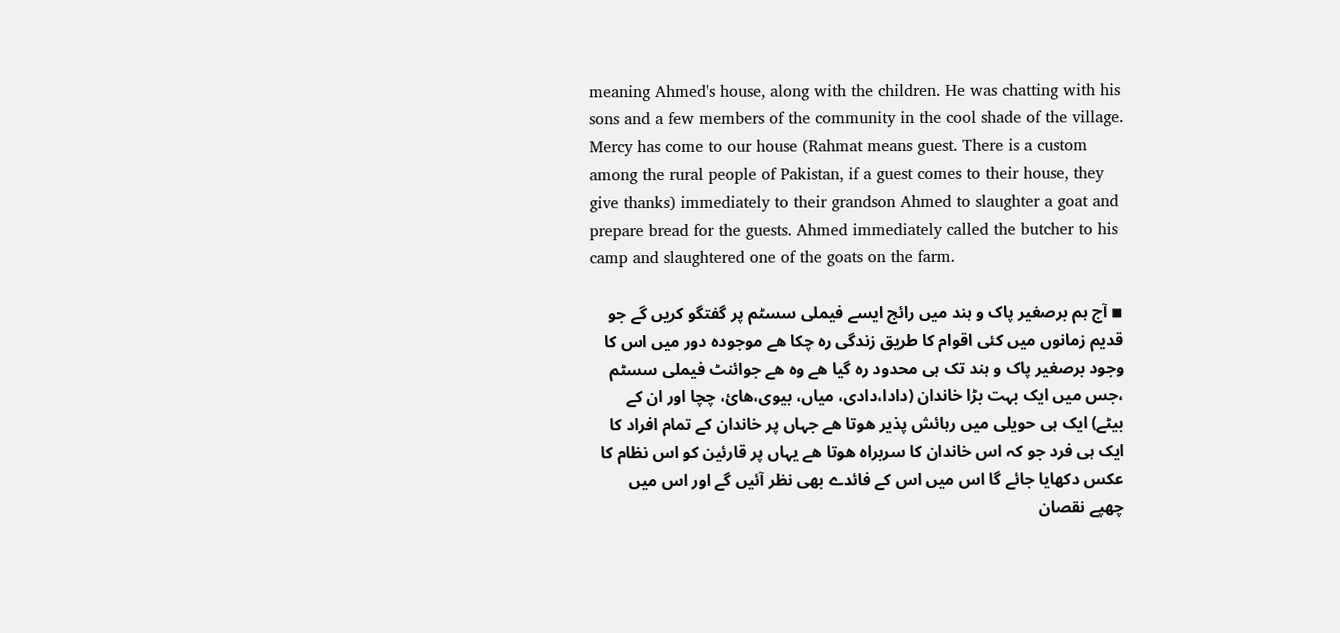meaning Ahmed's house, along with the children. He was chatting with his sons and a few members of the community in the cool shade of the village. Mercy has come to our house (Rahmat means guest. There is a custom among the rural people of Pakistan, if a guest comes to their house, they give thanks) immediately to their grandson Ahmed to slaughter a goat and prepare bread for the guests. Ahmed immediately called the butcher to his camp and slaughtered one of the goats on the farm.

◾ آج ہم برصغیر پاک و ہند میں رائج ایسے فیملی سسٹم پر گفتگو کریں گے جو قدیم زمانوں میں کئی اقوام کا طریق زندگی رہ چکا ھے موجودہ دور میں اس کا وجود برصغیر پاک و ہند تک ہی محدود رہ گیا ھے وہ ھے جوائنٹ فیملی سسٹم ،جس میں ایک بہت بڑا خاندان (دادا،دادی، میاں، بیوی،ھائ، چچا اور ان کے بیٹے) ایک ہی حویلی میں رہائش پذیر ھوتا ھے جہاں پر خاندان کے تمام افراد کا ایک ہی فرد جو کہ اس خاندان کا سربراہ ھوتا ھے یہاں پر قارئین کو اس نظام کا عکس دکھایا جائے گا اس میں اس کے فائدے بھی نظر آئیں گے اور اس میں چھپے نقصان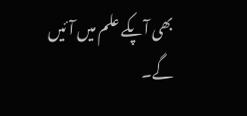بھی آپکے علم میں آئیں گے۔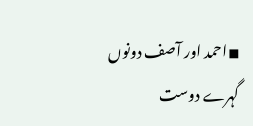◾احمد اور آصف دونوں گہرے دوست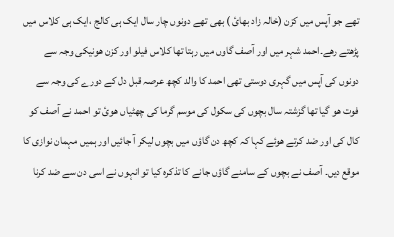تھے جو آپس میں کزن (خالہ زاد بھائ ) بھی تھے دونوں چار سال ایک ہی کالج ،ایک ہی کلاس میں پڑھتے رھے۔احمد شہر میں اور آصف گاوں میں رہتا تھا کلاس فیلو اور کزن ھونیکی وجہ سے دونوں کی آپس میں گہری دوستی تھی احمد کا والد کچھ عرصہ قبل دل کے دورے کی وجہ سے فوت ھو گیا تھا گزشتہ سال بچوں کی سکول کی موسم گرما کی چھٹیاں ھوئ تو احمد نے آصف کو کال کی اور ضد کرتے ھوئے کہا کہ کچھ دن گاؤں میں بچوں لیکر آ جائیں اور ہمیں مہمان نوازی کا موقع دیں۔ آصف نے بچوں کے سامنے گاؤں جانے کا تذکرہ کیا تو انہوں نے اسی دن سے ضد کرنا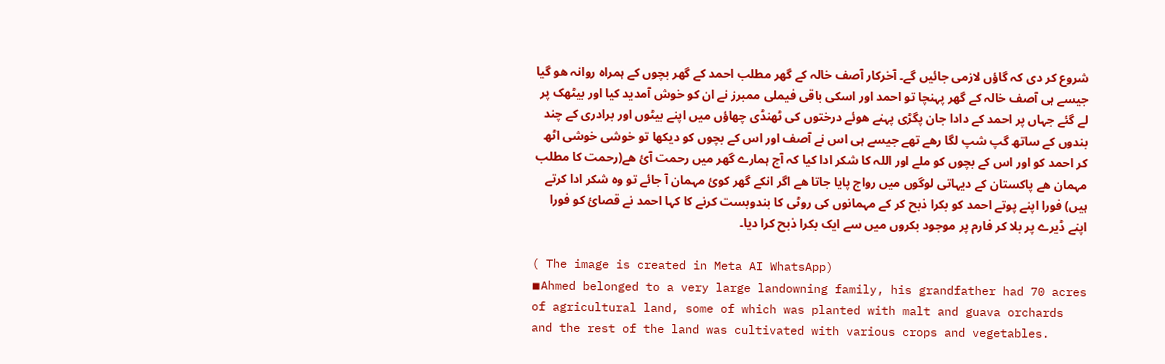شروع کر دی کہ گاؤں لازمی جائیں گے۔ آخرکار آصف خالہ کے گھر مطلب احمد کے گھر بچوں کے ہمراہ روانہ ھو گیا جیسے ہی آصف خالہ کے گھر پہنچا تو احمد اور اسکی باقی فیملی ممبرز نے ان کو خوش آمدید کیا اور بیٹھک پر لے گئے جہاں پر احمد کے دادا جان پگڑی پہنے ھوئے درختوں کی ٹھنڈی چھاؤں میں اپنے بیٹوں اور برادری کے چند بندوں کے ساتھ گپ شپ لگا رھے تھے جیسے ہی اس نے آصف اور اس کے بچوں کو دیکھا تو خوشی خوشی اٹھ کر احمد کو اور اس کے بچوں کو ملے اور اللہ کا شکر ادا کیا کہ آج ہمارے گھر میں رحمت آئ ھے(رحمت کا مطلب مہمان ھے پاکستان کے دیہاتی لوگوں میں رواج پایا جاتا ھے اگر انکے گھر کوئ مہمان آ جائے تو وہ شکر ادا کرتے ہیں) فورا اپنے پوتے احمد کو بکرا ذبح کر کے مہمانوں کی روٹی کا بندوبست کرنے کا کہا احمد نے قصائ کو فورا اپنے ڈیرے پر بلا کر فارم پر موجود بکروں میں سے ایک بکرا ذبح کرا دیا۔

( The image is created in Meta AI WhatsApp)
◾Ahmed belonged to a very large landowning family, his grandfather had 70 acres of agricultural land, some of which was planted with malt and guava orchards and the rest of the land was cultivated with various crops and vegetables.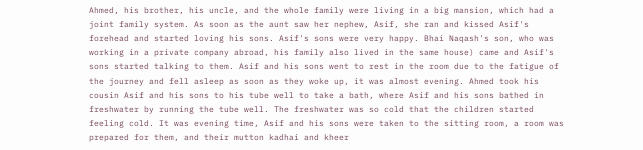Ahmed, his brother, his uncle, and the whole family were living in a big mansion, which had a joint family system. As soon as the aunt saw her nephew, Asif, she ran and kissed Asif's forehead and started loving his sons. Asif's sons were very happy. Bhai Naqash's son, who was working in a private company abroad, his family also lived in the same house) came and Asif's sons started talking to them. Asif and his sons went to rest in the room due to the fatigue of the journey and fell asleep as soon as they woke up, it was almost evening. Ahmed took his cousin Asif and his sons to his tube well to take a bath, where Asif and his sons bathed in freshwater by running the tube well. The freshwater was so cold that the children started feeling cold. It was evening time, Asif and his sons were taken to the sitting room, a room was prepared for them, and their mutton kadhai and kheer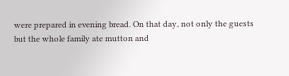were prepared in evening bread. On that day, not only the guests but the whole family ate mutton and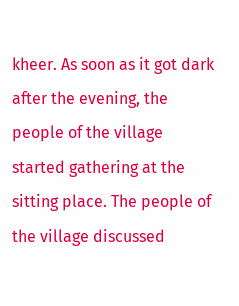kheer. As soon as it got dark after the evening, the people of the village started gathering at the sitting place. The people of the village discussed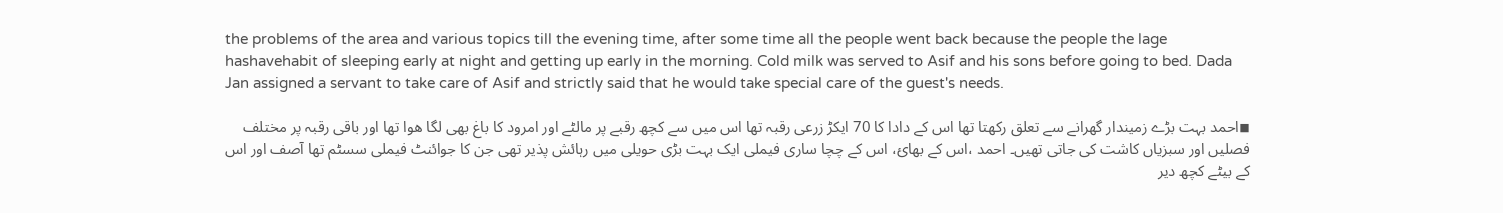the problems of the area and various topics till the evening time, after some time all the people went back because the people the lage hashavehabit of sleeping early at night and getting up early in the morning. Cold milk was served to Asif and his sons before going to bed. Dada Jan assigned a servant to take care of Asif and strictly said that he would take special care of the guest's needs.

◾احمد بہت بڑے زمیندار گھرانے سے تعلق رکھتا تھا اس کے دادا کا 70 ایکڑ زرعی رقبہ تھا اس میں سے کچھ رقبے پر مالٹے اور امرود کا باغ بھی لگا ھوا تھا اور باقی رقبہ پر مختلف فصلیں اور سبزیاں کاشت کی جاتی تھیں۔ احمد ،اس کے بھائ، اس کے چچا ساری فیملی ایک بہت بڑی حویلی میں رہائش پذیر تھی جن کا جوائنٹ فیملی سسٹم تھا آصف اور اس کے بیٹے کچھ دیر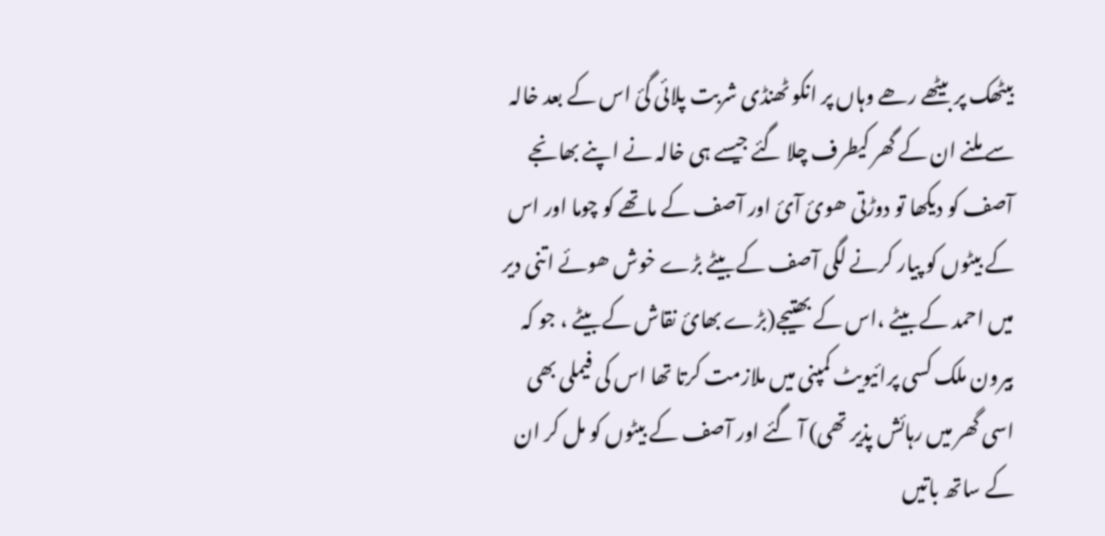بیٹھک پر بیٹھے رھے وہاں پر انکو ٹھنڈی شربت پلائی گئ اس کے بعد خالہ سے ملنے ان کے گھر کیطرف چلا گئے جیسے ہی خالہ نے اپنے بھانجے آصف کو دیکھا تو دوڑتی ھوئ آئ اور آصف کے ماتھے کو چوما اور اس کے بیٹوں کو پیار کرنے لگی آصف کے بیٹے بڑے خوش ھوئے اتنی دیر میں احمد کے بیٹے ،اس کے بھتیجے(بڑے بھائ نقاش کے بیٹے ، جو کہ بیرون ملک کسی پرائیویٹ کمپنی میں ملازمت کرتا تھا اس کی فیملی بھی اسی گھر میں رہائش پذیر تھی) آ گئے اور آصف کے بیٹوں کو مل کر ان کے ساتھ باتیں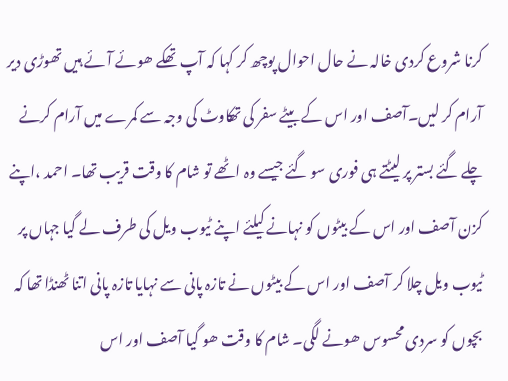کرنا شروع کردی خالہ نے حال احوال پوچھ کر کہا کہ آپ تھکے ھوئے آئے ہیں تھوڑی دیر آرام کر لیں۔آصف اور اس کے بیٹے سفر کی تھکاوٹ کی وجہ سے کمرے میں آرام کرنے چلے گئے بستر پر لیٹتے ہی فوری سو گئے جیسے وہ اٹھے تو شام کا وقت قریب تھا۔ احمد ،اپنے کزن آصف اور اس کے بیٹوں کو نہانے کیلئے اپنے ٹیوب ویل کی طرف لے گیا جہاں پر ٹیوب ویل چلا کر آصف اور اس کے بیٹوں نے تازہ پانی سے نہایا تازہ پانی اتنا ٹھنڈا تھا کہ بچوں کو سردی محسوس ھونے لگی۔ شام کا وقت ھو گیا آصف اور اس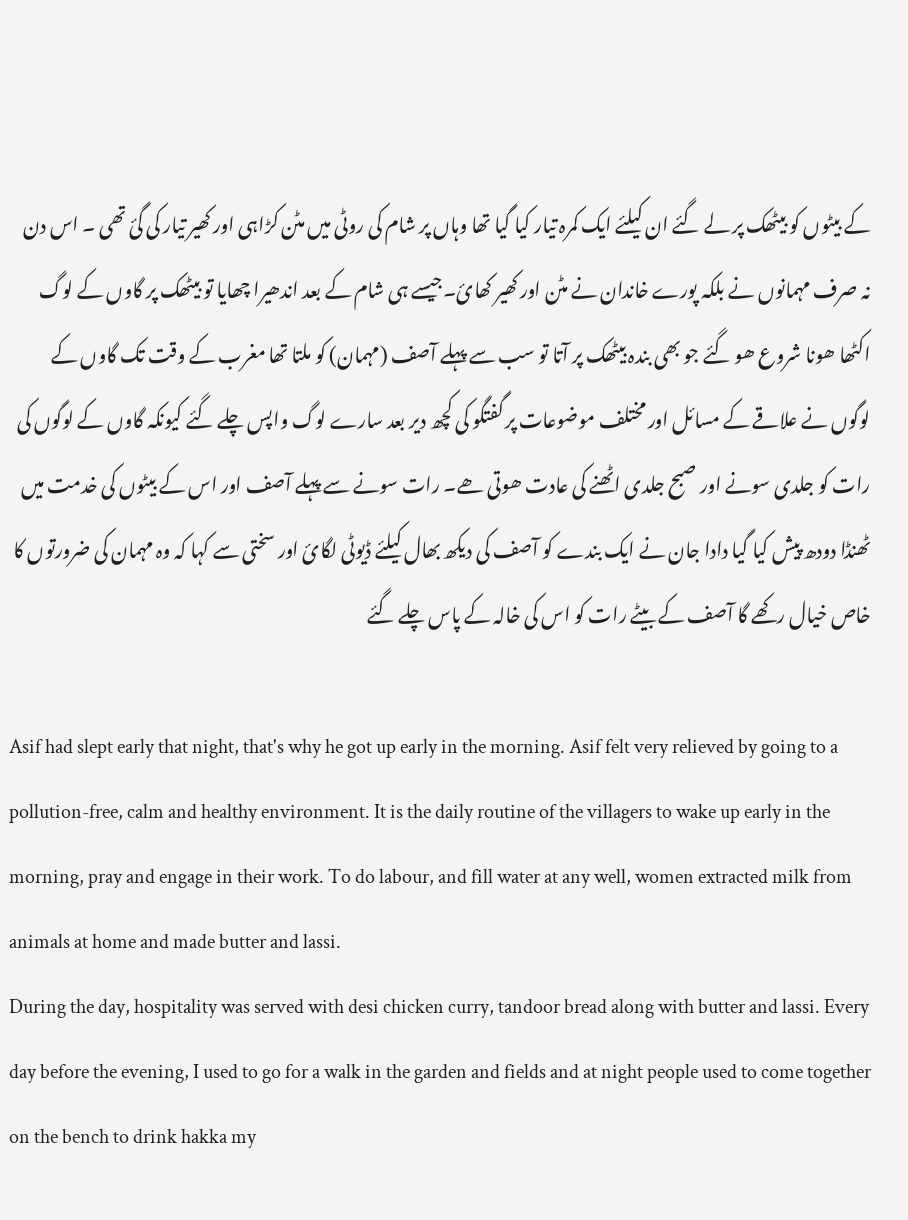کے بیٹوں کو بیٹھک پر لے گئے ان کیلئے ایک کمرہ تیار کیا گیا تھا وہاں پر شام کی روٹی میں مٹن کڑاہی اور کھیر تیار کی گئ تھی ۔ اس دن نہ صرف مہمانوں نے بلکہ پورے خاندان نے مٹن اور کھیر کھائ۔جیسے ہی شام کے بعد اندھیرا چھایا تو بیٹھک پر گاوں کے لوگ اکٹھا ھونا شروع ھو گئے جو بھی بندہ بیٹھک پر آتا تو سب سے پہلے آصف (مہمان) کو ملتا تھا مغرب کے وقت تک گاوں کے لوگوں نے علاقے کے مسائل اور مختلف موضوعات پر گفتگو کی کچھ دیر بعد سارے لوگ واپس چلے گئے کیونکہ گاوں کے لوگوں کی رات کو جلدی سونے اور صبح جلدی اٹھنے کی عادت ھوتی ھے۔ رات سونے سے پہلے آصف اور اس کے بیٹوں کی خدمت میں ٹھنڈا دودھ پیش کیا گیا دادا جان نے ایک بندے کو آصف کی دیکھ بھال کیلئے ڈیوٹی لگائ اور سختی سے کہا کہ وہ مہمان کی ضرورتوں کا خاص خیال رکھے گا آصف کے بیٹے رات کو اس کی خالہ کے پاس چلے گئے

Asif had slept early that night, that's why he got up early in the morning. Asif felt very relieved by going to a pollution-free, calm and healthy environment. It is the daily routine of the villagers to wake up early in the morning, pray and engage in their work. To do labour, and fill water at any well, women extracted milk from animals at home and made butter and lassi.
During the day, hospitality was served with desi chicken curry, tandoor bread along with butter and lassi. Every day before the evening, I used to go for a walk in the garden and fields and at night people used to come together on the bench to drink hakka my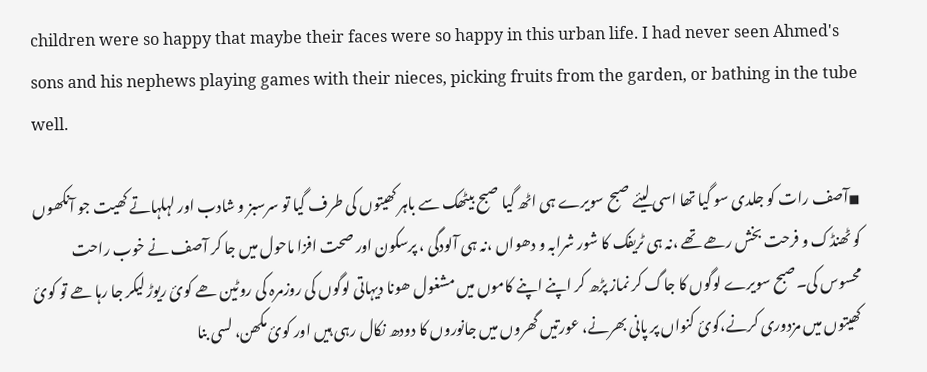children were so happy that maybe their faces were so happy in this urban life. I had never seen Ahmed's sons and his nephews playing games with their nieces, picking fruits from the garden, or bathing in the tube well.

◾آصف رات کو جلدی سو گیا تھا اسی لیئے صبح سویرے ہی اٹھ گیا صبح بیٹھک سے باہر کھیتوں کی طرف گیا تو سرسبز و شادب اور لہلہاتے کھیت جو آنکھوں کو ٹھنڈک و فرحت بخش رھے تھے ،نہ ہی ٹریفک کا شور شرابہ و دھواں ،نہ ہی آلودگی ، پرسکون اور صحت افزا ماحول میں جا کر آصف نے خوب راحت محسوس کی۔صبح سویرے لوگوں کا جاگ کر نماز پڑھ کر اپنے اپنے کاموں میں مشغول ھونا دیہاتی لوگوں کی روزمرہ کی روٹین ھے کوئ ریوڑ لیکر جا رہا ھے تو کوئ کھیتوں میں مزدوری کرنے،کوئ کنواں پر پانی بھرنے، عورتیں گھروں میں جانوروں کا دودھ نکال رہی ہیں اور کوئ مکھن، لسی بنا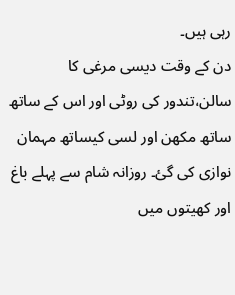رہی ہیں۔
دن کے وقت دیسی مرغی کا سالن،تندور کی روٹی اور اس کے ساتھ ساتھ مکھن اور لسی کیساتھ مہمان نوازی کی گئ۔ روزانہ شام سے پہلے باغ اور کھیتوں میں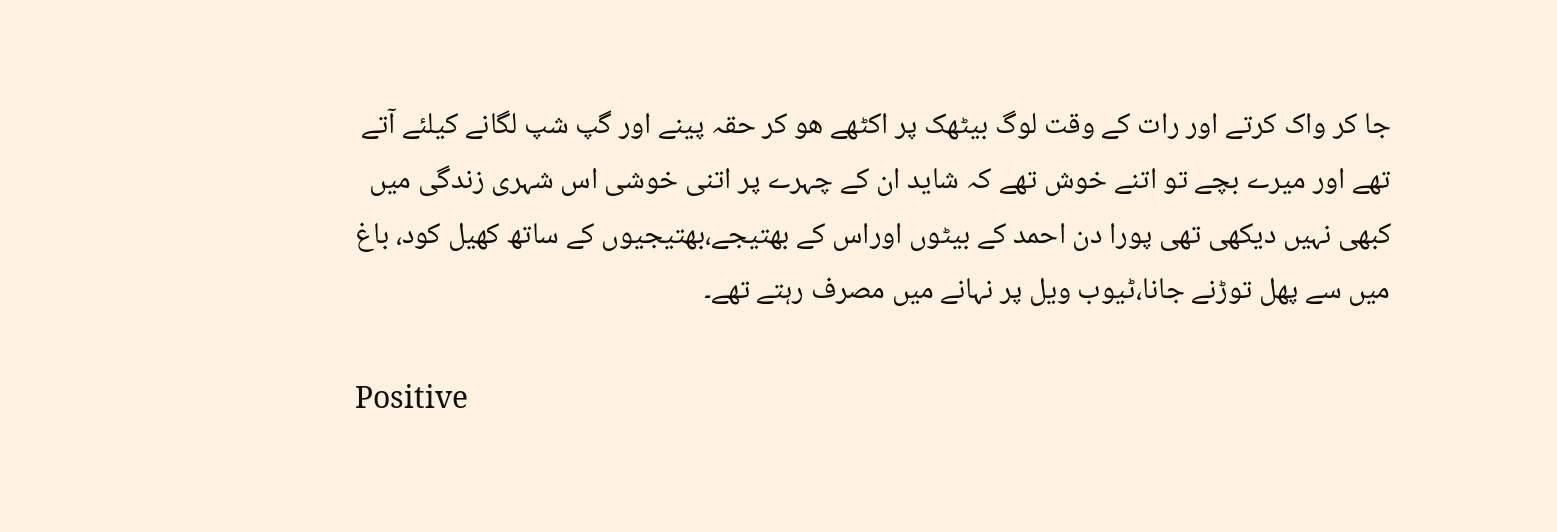جا کر واک کرتے اور رات کے وقت لوگ بیٹھک پر اکٹھے ھو کر حقہ پینے اور گپ شپ لگانے کیلئے آتے تھے اور میرے بچے تو اتنے خوش تھے کہ شاید ان کے چہرے پر اتنی خوشی اس شہری زندگی میں کبھی نہیں دیکھی تھی پورا دن احمد کے بیٹوں اوراس کے بھتیجے،بھتیجیوں کے ساتھ کھیل کود، باغ میں سے پھل توڑنے جانا،ٹیوب ویل پر نہانے میں مصرف رہتے تھے۔

Positive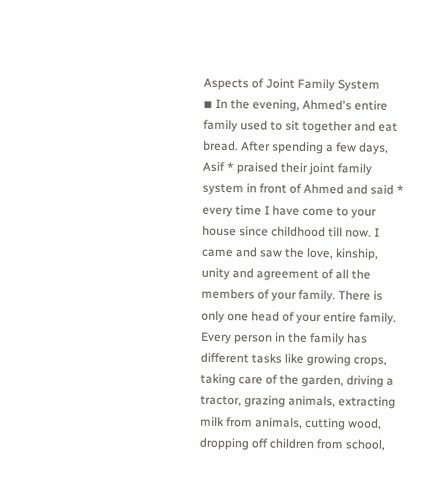Aspects of Joint Family System
◾ In the evening, Ahmed's entire family used to sit together and eat bread. After spending a few days, Asif * praised their joint family system in front of Ahmed and said * every time I have come to your house since childhood till now. I came and saw the love, kinship, unity and agreement of all the members of your family. There is only one head of your entire family. Every person in the family has different tasks like growing crops, taking care of the garden, driving a tractor, grazing animals, extracting milk from animals, cutting wood, dropping off children from school,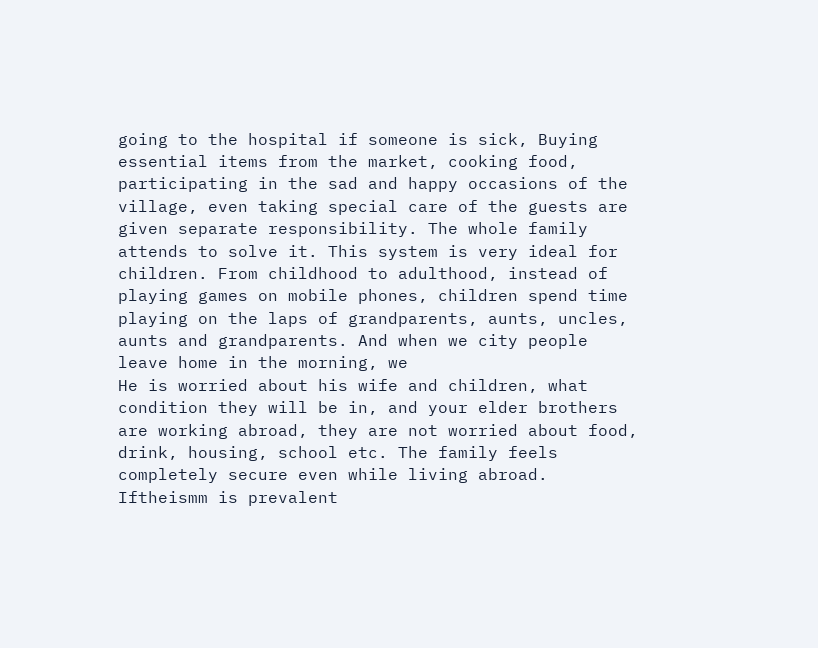going to the hospital if someone is sick, Buying essential items from the market, cooking food, participating in the sad and happy occasions of the village, even taking special care of the guests are given separate responsibility. The whole family attends to solve it. This system is very ideal for children. From childhood to adulthood, instead of playing games on mobile phones, children spend time playing on the laps of grandparents, aunts, uncles, aunts and grandparents. And when we city people leave home in the morning, we
He is worried about his wife and children, what condition they will be in, and your elder brothers are working abroad, they are not worried about food, drink, housing, school etc. The family feels completely secure even while living abroad. Iftheismm is prevalent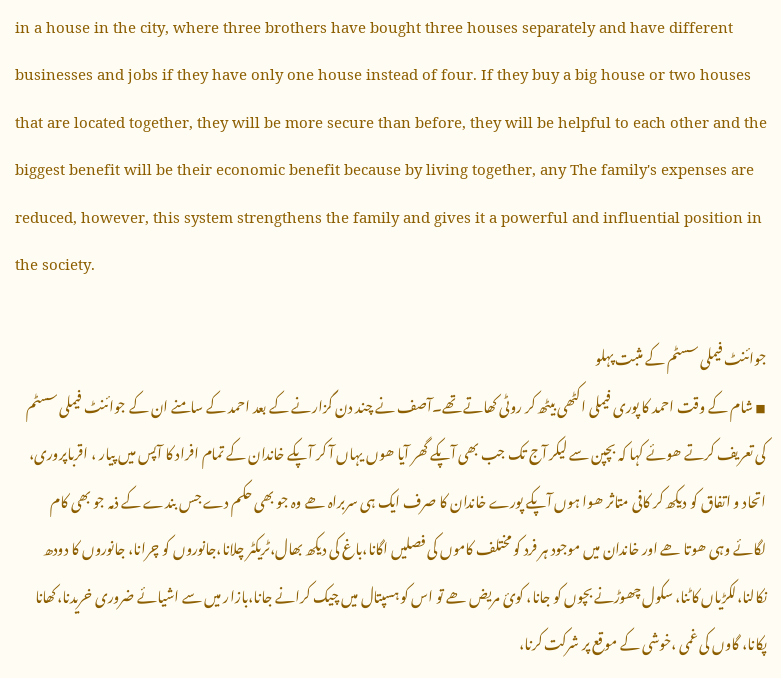in a house in the city, where three brothers have bought three houses separately and have different businesses and jobs if they have only one house instead of four. If they buy a big house or two houses that are located together, they will be more secure than before, they will be helpful to each other and the biggest benefit will be their economic benefit because by living together, any The family's expenses are reduced, however, this system strengthens the family and gives it a powerful and influential position in the society.

جوائنٹ فیملی سسٹم کے مثبت پہلو
◾ شام کے وقت احمد کا پوری فیملی اکٹھی بیٹھ کر روٹی کھاتے تھے۔آصف نے چند دن گزارنے کے بعد احمد کے سامنے ان کے جوائنٹ فیملی سسٹم کی تعریف کرتے ھوئے کہا کہ بچپن سے لیکر آج تک جب بھی آپکے گھر آیا ھوں یہاں آ کر آپکے خاندان کے تمام افراد کا آپس میں پیار ، اقرباپروری، اتحاد و اتفاق کو دیکھ کر کافی متاثر ھوا ہوں آپکے پورے خاندان کا صرف ایک ہی سربراہ ھے وہ جو بھی حکم دے جس بندے کے ذمہ جو بھی کام لگائے وہی ھوتا ھے اور خاندان میں موجود ہر فرد کو مختلف کاموں کی فصلیں اگانا،باغ کی دیکھ بھال،ٹریکٹر چلانا،جانوروں کو چرانا، جانوروں کا دودھ نکالنا،لکڑیاں کاٹنا، سکول چھوڑنے بچوں کو جانا، کوئ مریض ھے تو اس کو ہسپتال میں چیک کرانے جانا،بازار میں سے اشیائے ضروری خریدنا،کھانا پکانا، گاوں کی غمی ،خوشی کے موقع پر شرکت کرنا،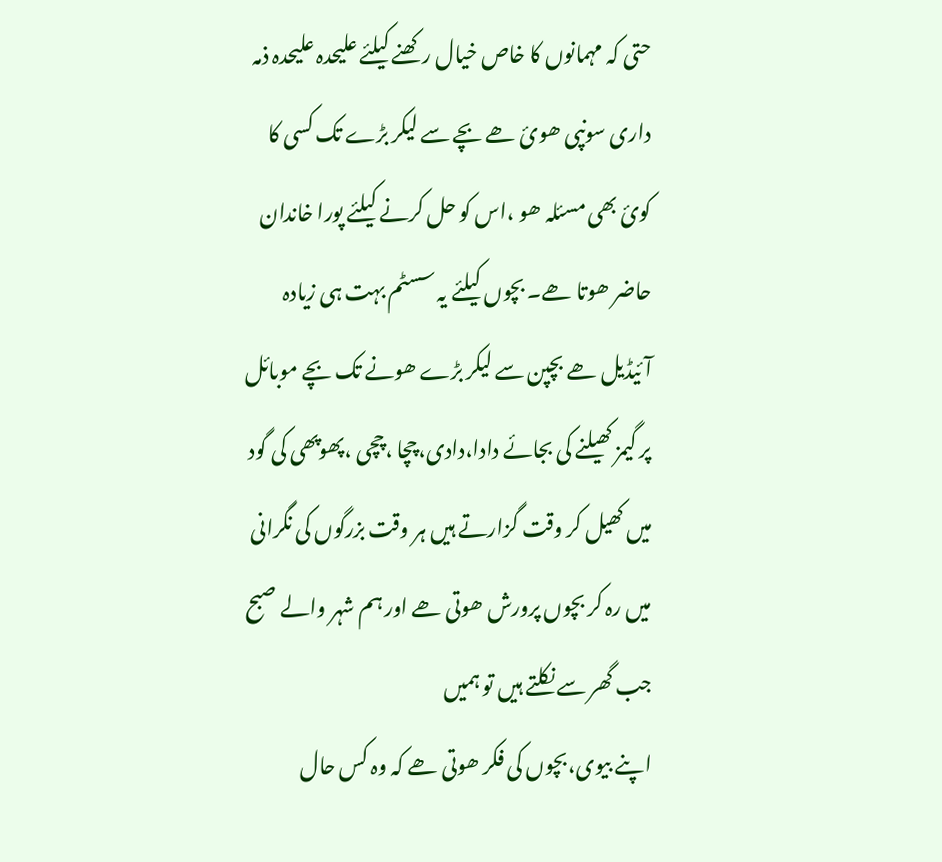حتی کہ مہمانوں کا خاص خیال رکھنے کیلئے علیحدہ علیحدہ ذمہ داری سونپی ھوئ ھے بچے سے لیکر بڑے تک کسی کا کوئ بھی مسئلہ ھو ،اس کو حل کرنے کیلئے پورا خاندان حاضر ھوتا ھے۔ بچوں کیلئے یہ سسٹم بہت ہی زیادہ آئیڈیل ھے بچپن سے لیکر بڑے ھونے تک بچے موبائل پر گیمز کھیلنے کی بجائے دادا،دادی،چچا ،چچی ،پھوپھی کی گود میں کھیل کر وقت گزارتے ہیں ہر وقت بزرگوں کی نگرانی میں رہ کر بچوں پرورش ھوتی ھے اور ہم شہر والے صبح جب گھر سے نکلتے ہیں تو ہمیں
اپنے بیوی،بچوں کی فکر ھوتی ھے کہ وہ کس حال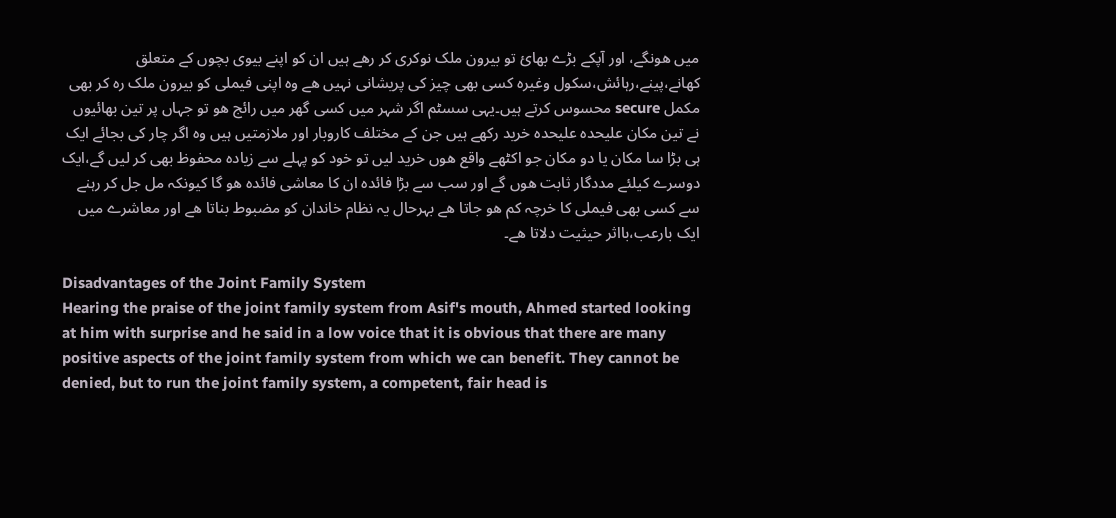میں ھونگے، اور آپکے بڑے بھائ تو بیرون ملک نوکری کر رھے ہیں ان کو اپنے بیوی بچوں کے متعلق کھانے،پینے،رہائش،سکول وغیرہ کسی بھی چیز کی پریشانی نہیں ھے وہ اپنی فیملی کو بیرون ملک رہ کر بھی مکمل secure محسوس کرتے ہیں۔یہی سسٹم اگر شہر میں کسی گھر میں رائج ھو تو جہاں پر تین بھائیوں نے تین مکان علیحدہ علیحدہ خرید رکھے ہیں جن کے مختلف کاروبار اور ملازمتیں ہیں وہ اگر چار کی بجائے ایک ہی بڑا سا مکان یا دو مکان جو اکٹھے واقع ھوں خرید لیں تو خود کو پہلے سے زیادہ محفوظ بھی کر لیں گے،ایک دوسرے کیلئے مددگار ثابت ھوں گے اور سب سے بڑا فائدہ ان کا معاشی فائدہ ھو گا کیونکہ مل جل کر رہنے سے کسی بھی فیملی کا خرچہ کم ھو جاتا ھے بہرحال یہ نظام خاندان کو مضبوط بناتا ھے اور معاشرے میں ایک بارعب،بااثر حیثیت دلاتا ھے۔

Disadvantages of the Joint Family System
Hearing the praise of the joint family system from Asif's mouth, Ahmed started looking at him with surprise and he said in a low voice that it is obvious that there are many positive aspects of the joint family system from which we can benefit. They cannot be denied, but to run the joint family system, a competent, fair head is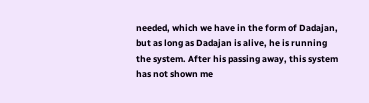needed, which we have in the form of Dadajan, but as long as Dadajan is alive, he is running the system. After his passing away, this system has not shown me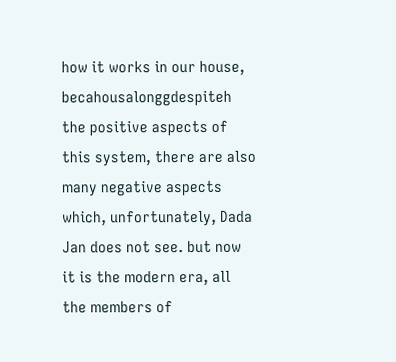how it works in our house, becahousalonggdespiteh the positive aspects of this system, there are also many negative aspects which, unfortunately, Dada Jan does not see. but now it is the modern era, all the members of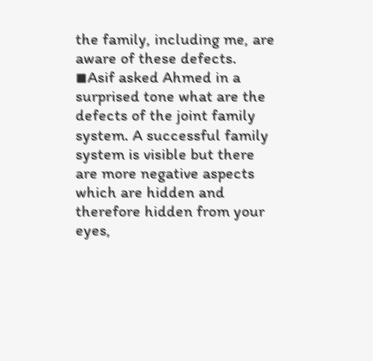the family, including me, are aware of these defects.
◾Asif asked Ahmed in a surprised tone what are the defects of the joint family system. A successful family system is visible but there are more negative aspects which are hidden and therefore hidden from your eyes,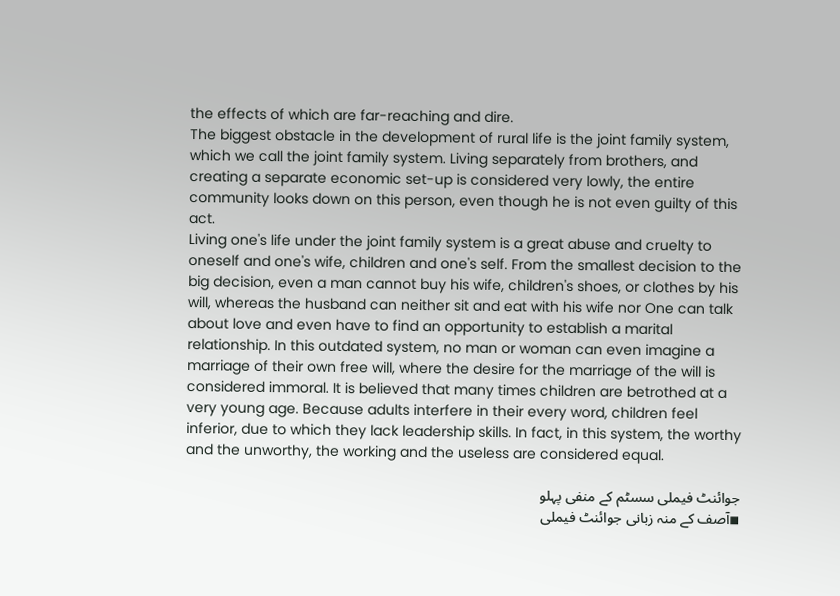the effects of which are far-reaching and dire.
The biggest obstacle in the development of rural life is the joint family system, which we call the joint family system. Living separately from brothers, and creating a separate economic set-up is considered very lowly, the entire community looks down on this person, even though he is not even guilty of this act.
Living one's life under the joint family system is a great abuse and cruelty to oneself and one's wife, children and one's self. From the smallest decision to the big decision, even a man cannot buy his wife, children's shoes, or clothes by his will, whereas the husband can neither sit and eat with his wife nor One can talk about love and even have to find an opportunity to establish a marital relationship. In this outdated system, no man or woman can even imagine a marriage of their own free will, where the desire for the marriage of the will is considered immoral. It is believed that many times children are betrothed at a very young age. Because adults interfere in their every word, children feel inferior, due to which they lack leadership skills. In fact, in this system, the worthy and the unworthy, the working and the useless are considered equal.

جوائنٹ فیملی سسٹم کے منفی پہلو
◾آصف کے منہ زبانی جوائنٹ فیملی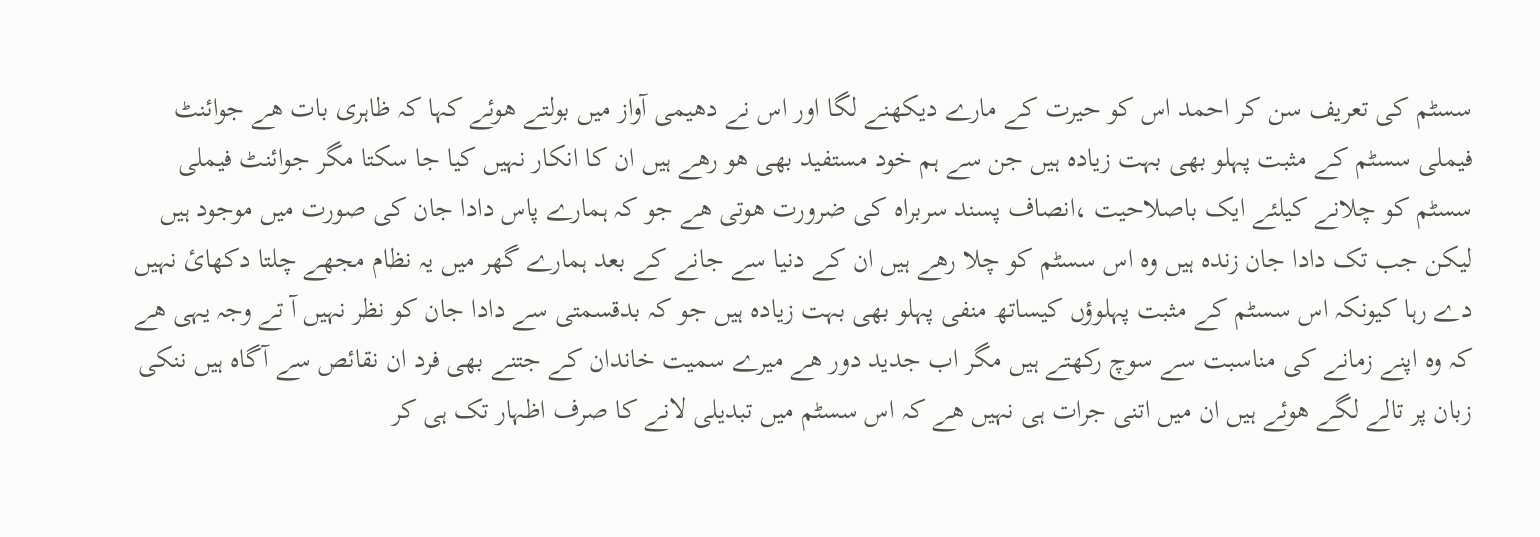سسٹم کی تعریف سن کر احمد اس کو حیرت کے مارے دیکھنے لگا اور اس نے دھیمی آواز میں بولتے ھوئے کہا کہ ظاہری بات ھے جوائنٹ فیملی سسٹم کے مثبت پہلو بھی بہت زیادہ ہیں جن سے ہم خود مستفید بھی ھو رھے ہیں ان کا انکار نہیں کیا جا سکتا مگر جوائنٹ فیملی سسٹم کو چلانے کیلئے ایک باصلاحیت ،انصاف پسند سربراہ کی ضرورت ھوتی ھے جو کہ ہمارے پاس دادا جان کی صورت میں موجود ہیں لیکن جب تک دادا جان زندہ ہیں وہ اس سسٹم کو چلا رھے ہیں ان کے دنیا سے جانے کے بعد ہمارے گھر میں یہ نظام مجھے چلتا دکھائ نہیں دے رہا کیونکہ اس سسٹم کے مثبت پہلوؤں کیساتھ منفی پہلو بھی بہت زیادہ ہیں جو کہ بدقسمتی سے دادا جان کو نظر نہیں آ تے وجہ یہی ھے کہ وہ اپنے زمانے کی مناسبت سے سوچ رکھتے ہیں مگر اب جدید دور ھے میرے سمیت خاندان کے جتنے بھی فرد ان نقائص سے آگاہ ہیں ننکی زبان پر تالے لگے ھوئے ہیں ان میں اتنی جرات ہی نہیں ھے کہ اس سسٹم میں تبدیلی لانے کا صرف اظہار تک ہی کر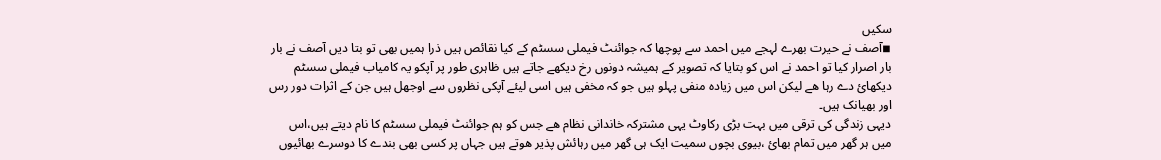سکیں
◾آصف نے حیرت بھرے لہجے میں احمد سے پوچھا کہ جوائنٹ فیملی سسٹم کے کیا نقائص ہیں ذرا ہمیں بھی تو بتا دیں آصف نے بار بار اصرار کیا تو احمد نے اس کو بتایا کہ تصویر کے ہمیشہ دونوں رخ دیکھے جاتے ہیں ظاہری طور پر آپکو یہ کامیاب فیملی سسٹم دیکھائ دے رہا ھے لیکن اس میں زیادہ منفی پہلو ہیں جو کہ مخفی ہیں اسی لیئے آپکی نظروں سے اوجھل ہیں جن کے اثرات دور رس اور بھیانک ہیں۔
دیہی زندگی کی ترقی میں بہت بڑی رکاوٹ یہی مشترکہ خاندانی نظام ھے جس کو ہم جوائنٹ فیملی سسٹم کا نام دیتے ہیں،اس میں ہر گھر میں تمام بھائ ،بیوی بچوں سمیت ایک ہی گھر میں رہائش پذیر ھوتے ہیں جہاں پر کسی بھی بندے کا دوسرے بھائیوں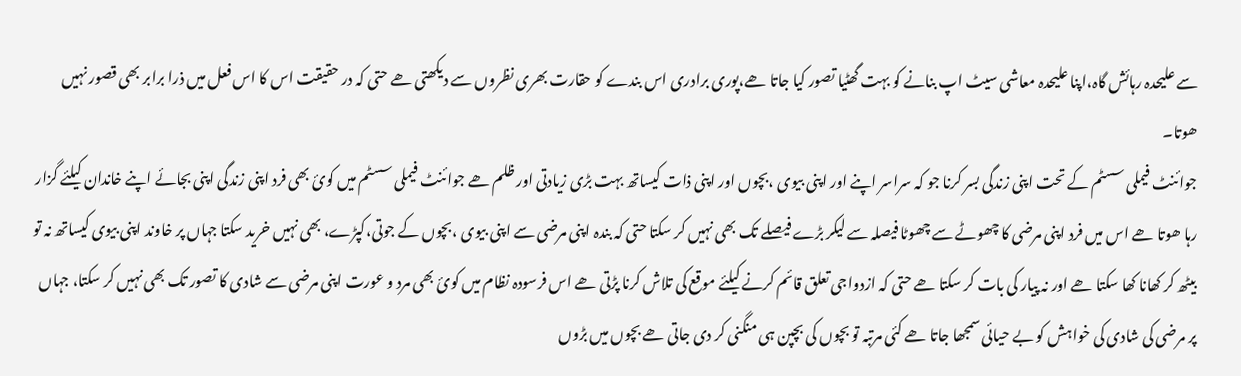سے علیحدہ رہائش گاہ،اپنا علیحدہ معاشی سیٹ اپ بنانے کو بہت گھٹیا تصور کیا جاتا ھے،پوری برادری اس بندے کو حقارت بھری نظروں سے دیکھتی ھے حتی کہ در حقیقت اس کا اس فعل میں ذرا برابر بھی قصور نہیں ھوتا۔
جوائنٹ فیملی سسٹم کے تحت اپنی زندگی بسر کرنا جو کہ سراسر اپنے اور اپنی بیوی ،بچوں اور اپنی ذات کیساتھ بہت بڑی زیادتی اور ظلم ھے جوائنٹ فیملی سسٹم میں کوئ بھی فرد اپنی زندگی اپنی بجائے اپنے خاندان کیلئے گزار رہا ھوتا ھے اس میں فرد اپنی مرضی کا چھوٹے سے چھوٹا فیصلہ سے لیکر بڑے فیصلے تک بھی نہیں کر سکتا حتی کہ بندہ اپنی مرضی سے اپنی بیوی ،بچوں کے جوتی،کپڑے، بھی نہیں خرید سکتا جہاں پر خاوند اپنی بیوی کیساتھ نہ تو بیٹھ کر کھانا کھا سکتا ھے اور نہ پیار کی بات کر سکتا ھے حتی کہ ازدواجی تعلق قائم کرنے کیلئے موقع کی تلاش کرنا پڑتی ھے اس فرسودہ نظام میں کوئ بھی مرد و عورت اپنی مرضی سے شادی کا تصور تک بھی نہیں کر سکتا، جہاں پر مرضی کی شادی کی خواہش کو بے حیائی سمجھا جاتا ھے کئی مرتبہ تو بچوں کی بچپن ہی منگنی کر دی جاتی ھے بچوں میں بڑوں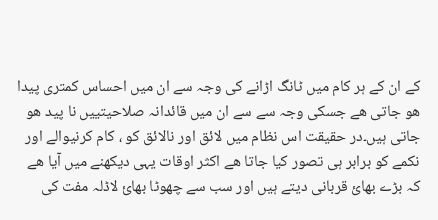کے ان کے ہر کام میں ٹانگ اڑانے کی وجہ سے ان میں احساس کمتری پیدا ھو جاتی ھے جسکی وجہ سے سے ان میں قائدانہ صلاحیتییں نا پید ھو جاتی ہیں۔در حقیقت اس نظام میں لائق اور نالائق کو ، کام کرنیوالے اور نکمے کو برابر ہی تصور کیا جاتا ھے اکثر اوقات یہی دیکھنے میں آیا ھے کہ بڑے بھائ قربانی دیتے ہیں اور سب سے چھوٹا بھائ لاڈلہ مفت کی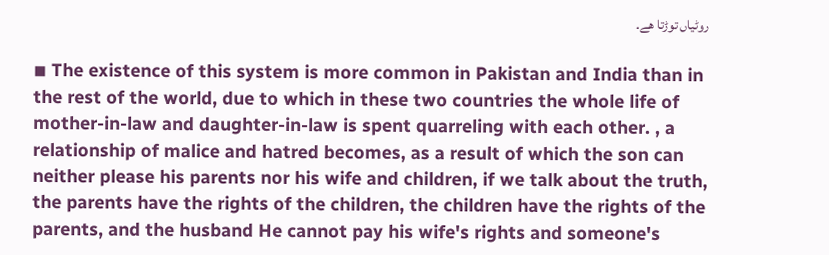روٹیاں توڑتا ھے۔

◾ The existence of this system is more common in Pakistan and India than in the rest of the world, due to which in these two countries the whole life of mother-in-law and daughter-in-law is spent quarreling with each other. , a relationship of malice and hatred becomes, as a result of which the son can neither please his parents nor his wife and children, if we talk about the truth, the parents have the rights of the children, the children have the rights of the parents, and the husband He cannot pay his wife's rights and someone's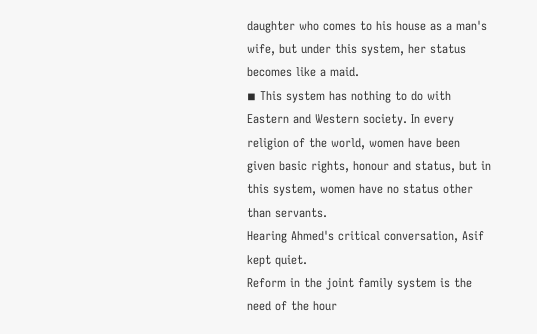daughter who comes to his house as a man's wife, but under this system, her status becomes like a maid.
◾ This system has nothing to do with Eastern and Western society. In every religion of the world, women have been given basic rights, honour and status, but in this system, women have no status other than servants.
Hearing Ahmed's critical conversation, Asif kept quiet.
Reform in the joint family system is the need of the hour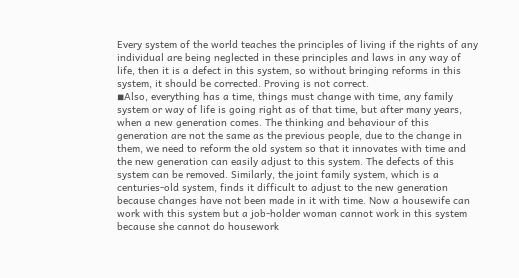Every system of the world teaches the principles of living if the rights of any individual are being neglected in these principles and laws in any way of life, then it is a defect in this system, so without bringing reforms in this system, it should be corrected. Proving is not correct.
◾Also, everything has a time, things must change with time, any family system or way of life is going right as of that time, but after many years, when a new generation comes. The thinking and behaviour of this generation are not the same as the previous people, due to the change in them, we need to reform the old system so that it innovates with time and the new generation can easily adjust to this system. The defects of this system can be removed. Similarly, the joint family system, which is a centuries-old system, finds it difficult to adjust to the new generation because changes have not been made in it with time. Now a housewife can work with this system but a job-holder woman cannot work in this system because she cannot do housework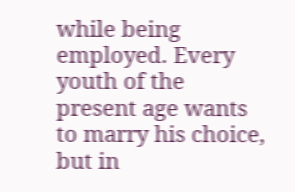while being employed. Every youth of the present age wants to marry his choice, but in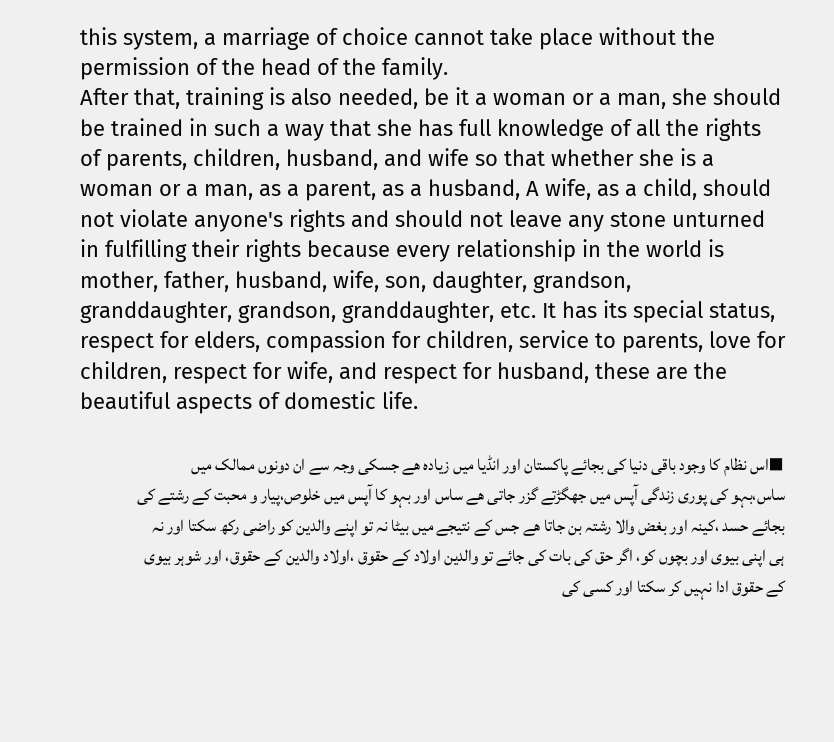this system, a marriage of choice cannot take place without the permission of the head of the family.
After that, training is also needed, be it a woman or a man, she should be trained in such a way that she has full knowledge of all the rights of parents, children, husband, and wife so that whether she is a woman or a man, as a parent, as a husband, A wife, as a child, should not violate anyone's rights and should not leave any stone unturned in fulfilling their rights because every relationship in the world is mother, father, husband, wife, son, daughter, grandson, granddaughter, grandson, granddaughter, etc. It has its special status, respect for elders, compassion for children, service to parents, love for children, respect for wife, and respect for husband, these are the beautiful aspects of domestic life.

◾اس نظام کا وجود باقی دنیا کی بجائے پاکستان اور انڈیا میں زیادہ ھے جسکی وجہ سے ان دونوں ممالک میں ساس،بہو کی پوری زندگی آپس میں جھگڑتے گزر جاتی ھے ساس اور بہو کا آپس میں خلوص،پیار و محبت کے رشتے کی بجائے حسد ،کینہ اور بغض والا رشتہ بن جاتا ھے جس کے نتیجے میں بیٹا نہ تو اپنے والدین کو راضی رکھ سکتا اور نہ ہی اپنی بیوی اور بچوں کو، اگر حق کی بات کی جائے تو والدین اولاد کے حقوق ،اولاد والدین کے حقوق، اور شوہر بیوی کے حقوق ادا نہیں کر سکتا اور کسی کی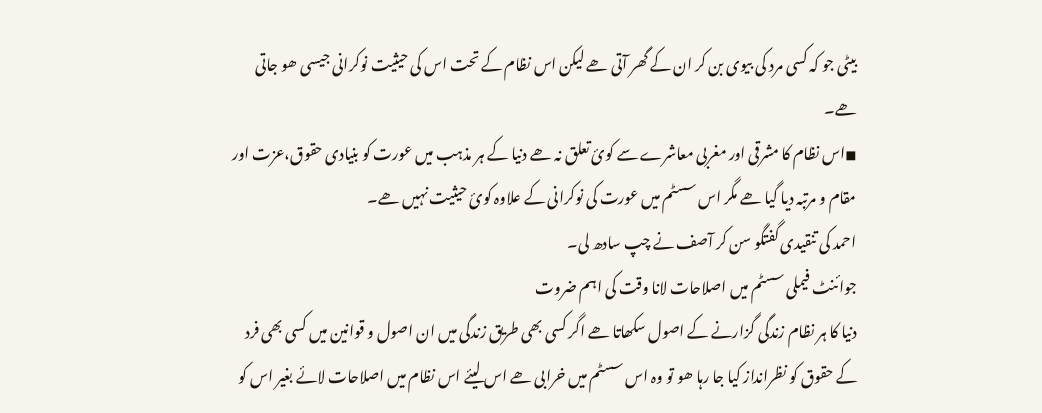بیٹی جو کہ کسی مرد کی بیوی بن کر ان کے گھر آتی ھے لیکن اس نظام کے تحت اس کی حیثیت نوکرانی جیسی ھو جاتی ھے۔
◾اس نظام کا مشرقی اور مغربی معاشرے سے کوئ تعلق نہ ھے دنیا کے ہر مذہب میں عورت کو بنیادی حقوق،عزت اور مقام و مرتبہ دیا گیا ھے مگر اس سسٹم میں عورت کی نوکرانی کے علاوہ کوئ حیثیت نہیں ھے۔
احمد کی تنقیدی گفتگو سن کر آصف نے چپ سادھ لی۔
جوائنٹ فیملی سسٹم میں اصلاحات لانا وقت کی اہم ضروت
دنیا کا ہر نظام زندگی گزارنے کے اصول سکھاتا ھے اگر کسی بھی طریق زندگی میں ان اصول و قوانین میں کسی بھی فرد کے حقوق کو نظرانداز کیا جا رہا ھو تو وہ اس سسٹم میں خرابی ھے اس لیئے اس نظام میں اصلاحات لائے بغیر اس کو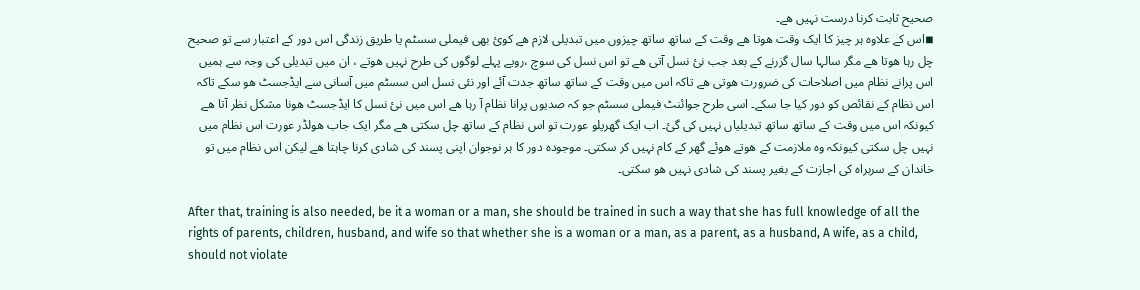صحیح ثابت کرنا درست نہیں ھے۔
◾اس کے علاوہ ہر چیز کا ایک وقت ھوتا ھے وقت کے ساتھ ساتھ چیزوں میں تبدیلی لازم ھے کوئ بھی فیملی سسٹم یا طریق زندگی اس دور کے اعتبار سے تو صحیح چل رہا ھوتا ھے مگر سالہا سال گزرنے کے بعد جب نئ نسل آتی ھے تو اس نسل کی سوچ ،رویے پہلے لوگوں کی طرح نہیں ھوتے ، ان میں تبدیلی کی وجہ سے ہمیں اس پرانے نظام میں اصلاحات کی ضرورت ھوتی ھے تاکہ اس میں وقت کے ساتھ ساتھ جدت آئے اور نئی نسل اس سسٹم میں آسانی سے ایڈجسٹ ھو سکے تاکہ اس نظام کے نقائص کو دور کیا جا سکے۔ اسی طرح جوائنٹ فیملی سسٹم جو کہ صدیوں پرانا نظام آ رہا ھے اس میں نئ نسل کا ایڈجسٹ ھونا مشکل نظر آتا ھے کیونکہ اس میں وقت کے ساتھ ساتھ تبدیلیاں نہیں کی گئ۔ اب ایک گھریلو عورت تو اس نظام کے ساتھ چل سکتی ھے مگر ایک جاب ھولڈر عورت اس نظام میں نہیں چل سکتی کیونکہ وہ ملازمت کے ھوتے ھوئے گھر کے کام نہیں کر سکتی۔ موجودہ دور کا ہر نوجوان اپنی پسند کی شادی کرنا چاہتا ھے لیکن اس نظام میں تو خاندان کے سربراہ کی اجازت کے بغیر پسند کی شادی نہیں ھو سکتی۔

After that, training is also needed, be it a woman or a man, she should be trained in such a way that she has full knowledge of all the rights of parents, children, husband, and wife so that whether she is a woman or a man, as a parent, as a husband, A wife, as a child, should not violate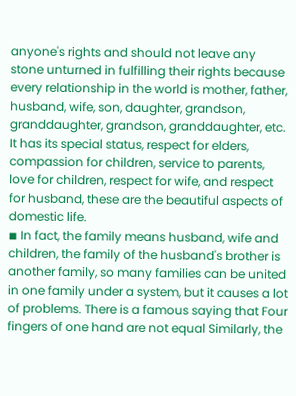anyone's rights and should not leave any stone unturned in fulfilling their rights because every relationship in the world is mother, father, husband, wife, son, daughter, grandson, granddaughter, grandson, granddaughter, etc. It has its special status, respect for elders, compassion for children, service to parents, love for children, respect for wife, and respect for husband, these are the beautiful aspects of domestic life.
◾ In fact, the family means husband, wife and children, the family of the husband's brother is another family, so many families can be united in one family under a system, but it causes a lot of problems. There is a famous saying that Four fingers of one hand are not equal Similarly, the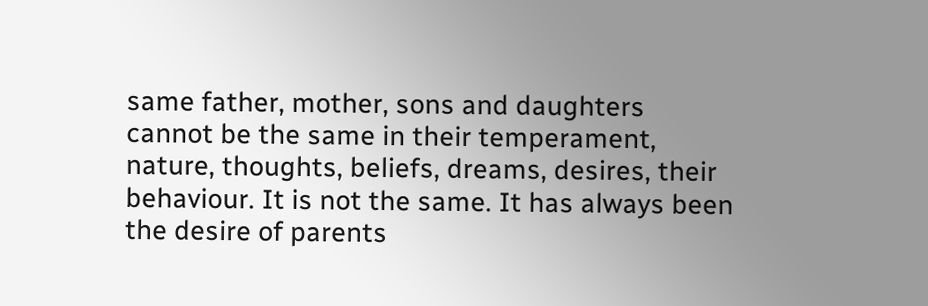same father, mother, sons and daughters cannot be the same in their temperament, nature, thoughts, beliefs, dreams, desires, their behaviour. It is not the same. It has always been the desire of parents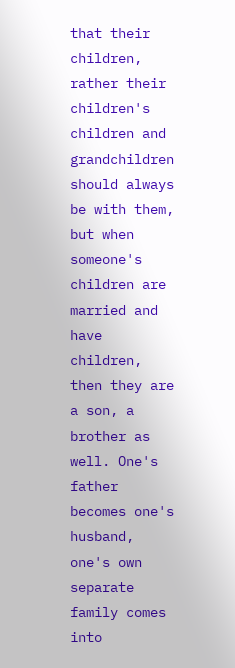that their children, rather their children's children and grandchildren should always be with them, but when someone's children are married and have children, then they are a son, a brother as well. One's father becomes one's husband, one's own separate family comes into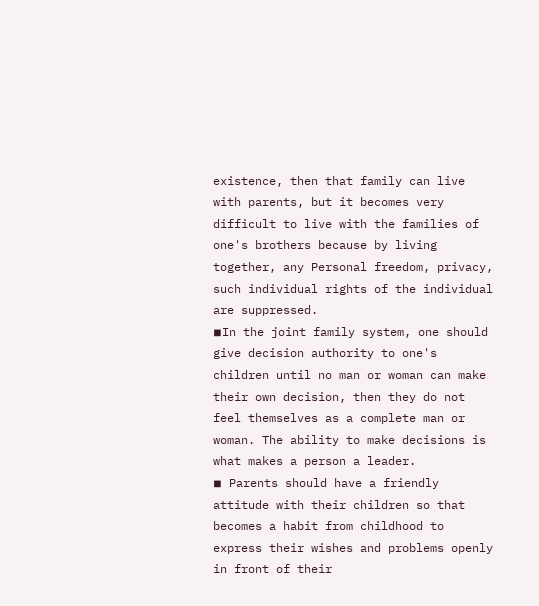existence, then that family can live with parents, but it becomes very difficult to live with the families of one's brothers because by living together, any Personal freedom, privacy, such individual rights of the individual are suppressed.
◾In the joint family system, one should give decision authority to one's children until no man or woman can make their own decision, then they do not feel themselves as a complete man or woman. The ability to make decisions is what makes a person a leader.
◾ Parents should have a friendly attitude with their children so that becomes a habit from childhood to express their wishes and problems openly in front of their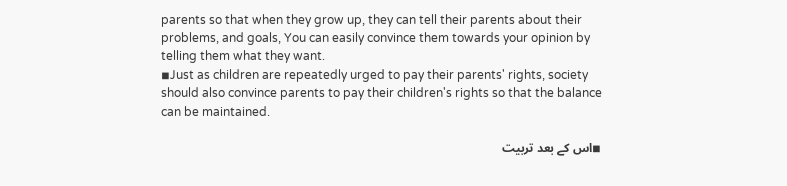parents so that when they grow up, they can tell their parents about their problems, and goals, You can easily convince them towards your opinion by telling them what they want.
◾Just as children are repeatedly urged to pay their parents' rights, society should also convince parents to pay their children's rights so that the balance can be maintained.

◾اس کے بعد تربیت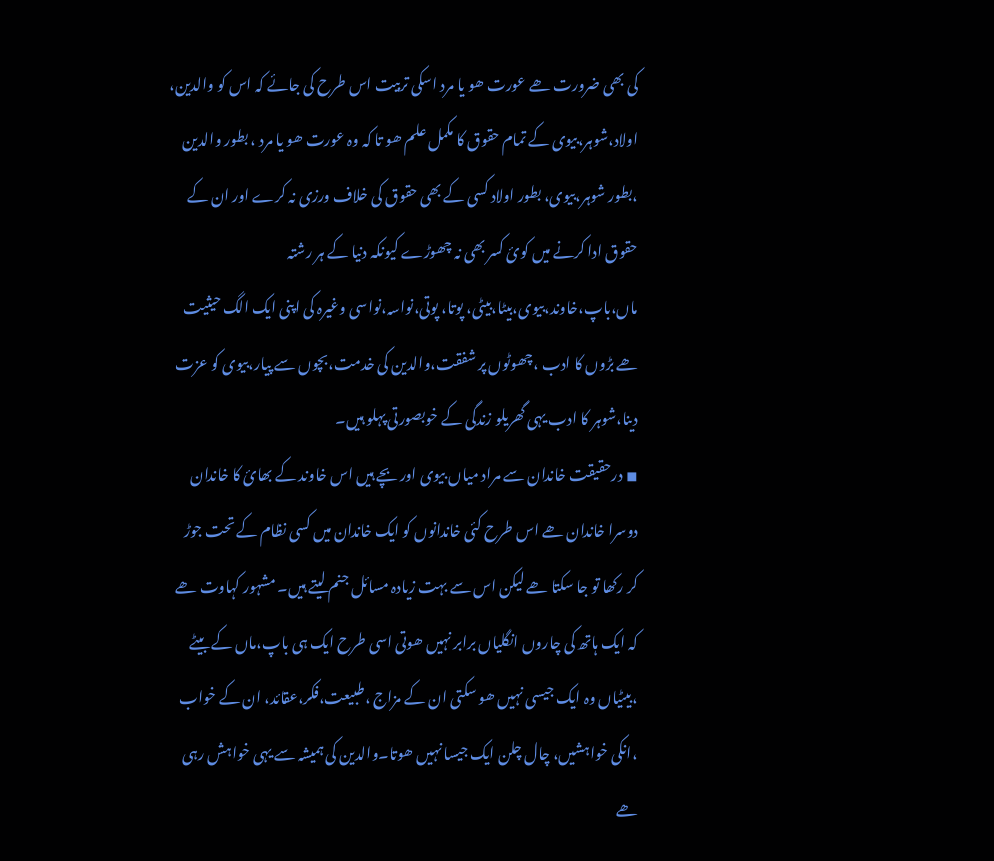کی بھی ضرورت ھے عورت ھو یا مرد اسکی تربیت اس طرح کی جائے کہ اس کو والدین، اولاد،شوہر،بیوی کے تمام حقوق کا مکمل علم ھو تا کہ وہ عورت ھو یا مرد ، بطور والدین ،بطور شوہر،بیوی، بطور اولاد کسی کے بھی حقوق کی خلاف ورزی نہ کرے اور ان کے حقوق ادا کرنے میں کوئ کسر بھی نہ چھوڑے کیونکہ دنیا کے ہر رشتہ ماں،باپ،خاوند،بیوی،بیٹا،بیٹی، پوتا، پوتی،نواسہ،نواسی وغیرہ کی اپنی ایک الگ حیثیت ھے بڑوں کا ادب ،چھوٹوں پر شفقت،والدین کی خدمت،بچوں سے پیار،بیوی کو عزت دینا،شوہر کا ادب یہی گھریلو زندگی کے خوبصورتی پہلو ہیں۔
◾ درحقیقت خاندان سے مراد میاں بیوی اور بچے ہیں اس خاوند کے بھائ کا خاندان دوسرا خاندان ھے اس طرح کئی خاندانوں کو ایک خاندان میں کسی نظام کے تحت جوڑ کر رکھا تو جا سکتا ھے لیکن اس سے بہت زیادہ مسائل جنم لیتے ہیں۔ مشہور کہاوت ھے کہ ایک ہاتھ کی چاروں انگلیاں برابر نہیں ھوتی اسی طرح ایک ہی باپ،ماں کے بیٹے ،بیٹیاں وہ ایک جیسی نہیں ھو سکتی ان کے مزاج ،طبیعت،فکر،عقائد، ان کے خواب ،انکی خواہشیں، چال چلن ایک جیسا نہیں ھوتا۔والدین کی ہمیشہ سے یہی خواہش رہی ھے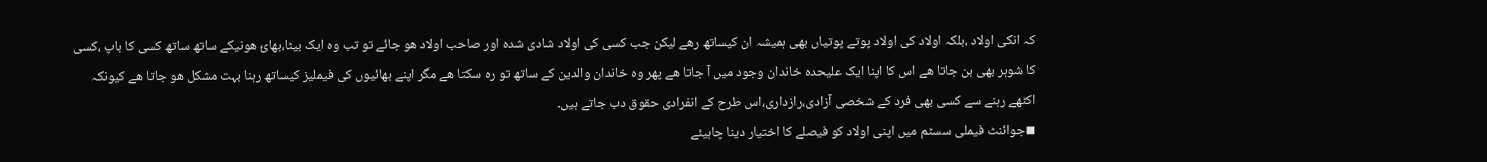کہ انکی اولاد ،بلکہ اولاد کی اولاد پوتے پوتیاں بھی ہمیشہ ان کیساتھ رھے لیکن جب کسی کی اولاد شادی شدہ اور صاحب اولاد ھو جائے تو تب وہ ایک بیٹا،بھائ ھونیکے ساتھ ساتھ کسی کا باپ ،کسی کا شوہر بھی بن جاتا ھے اس کا اپنا ایک علیحدہ خاندان وجود میں آ جاتا ھے پھر وہ خاندان والدین کے ساتھ تو رہ سکتا ھے مگر اپنے بھائیوں کی فیملیز کیساتھ رہنا بہت مشکل ھو جاتا ھے کیونکہ اکٹھے رہنے سے کسی بھی فرد کے شخصی آزادی،رازداری،اس طرح کے انفرادی حقوق دب جاتے ہیں۔
◾جوائنٹ فیملی سسٹم میں اپنی اولاد کو فیصلے کا اختیار دینا چاہیئے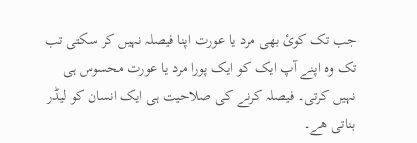جب تک کوئ بھی مرد یا عورت اپنا فیصلہ نہیں کر سکتی تب تک وہ اپنے آپ ایک کو ایک پورا مرد یا عورت محسوس ہی نہیں کرتی۔ فیصلہ کرنے کی صلاحیت ہی ایک انسان کو لیڈر بناتی ھے۔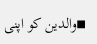◾والدین کو اپنی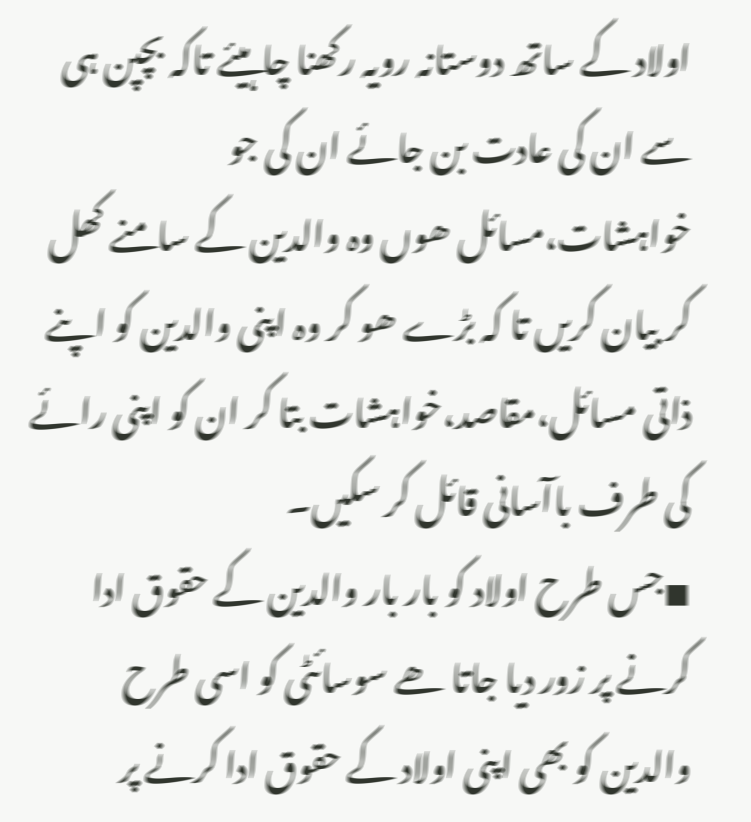اولاد کے ساتھ دوستانہ رویہ رکھنا چاہیئے تاکہ بچپن ہی سے ان کی عادت بن جائے ان کی جو خواہشات،مسائل ھوں وہ والدین کے سامنے کھل کر بیان کریں تا کہ بڑے ھو کر وہ اپنی والدین کو اپنے ذاتی مسائل،مقاصد،خواہشات بتا کر ان کو اپنی رائے کی طرف باآسانی قائل کر سکیں۔
◾جس طرح اولاد کو بار بار والدین کے حقوق ادا کرنے پر زور دیا جاتا ھے سوسائٹی کو اسی طرح والدین کو بھی اپنی اولاد کے حقوق ادا کرنے پر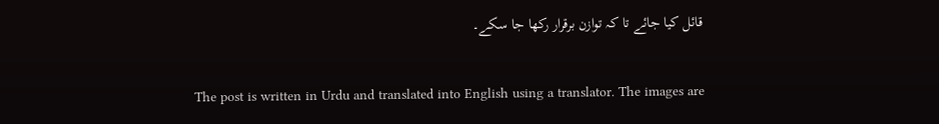قائل کیا جائے تا کہ توازن برقرار رکھا جا سکے۔

The post is written in Urdu and translated into English using a translator. The images are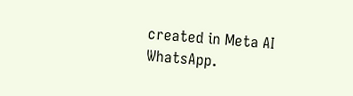created in Meta AI WhatsApp.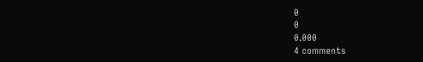0
0
0.000
4 comments